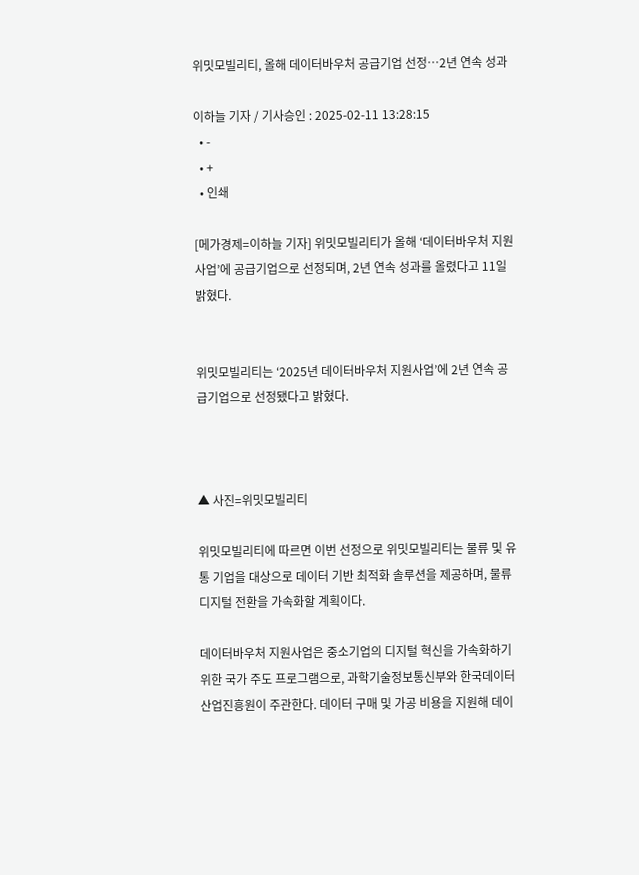위밋모빌리티, 올해 데이터바우처 공급기업 선정…2년 연속 성과

이하늘 기자 / 기사승인 : 2025-02-11 13:28:15
  • -
  • +
  • 인쇄

[메가경제=이하늘 기자] 위밋모빌리티가 올해 ‘데이터바우처 지원사업’에 공급기업으로 선정되며, 2년 연속 성과를 올렸다고 11일 밝혔다.


위밋모빌리티는 ‘2025년 데이터바우처 지원사업’에 2년 연속 공급기업으로 선정됐다고 밝혔다.



▲ 사진=위밋모빌리티

위밋모빌리티에 따르면 이번 선정으로 위밋모빌리티는 물류 및 유통 기업을 대상으로 데이터 기반 최적화 솔루션을 제공하며, 물류 디지털 전환을 가속화할 계획이다.

데이터바우처 지원사업은 중소기업의 디지털 혁신을 가속화하기 위한 국가 주도 프로그램으로, 과학기술정보통신부와 한국데이터산업진흥원이 주관한다. 데이터 구매 및 가공 비용을 지원해 데이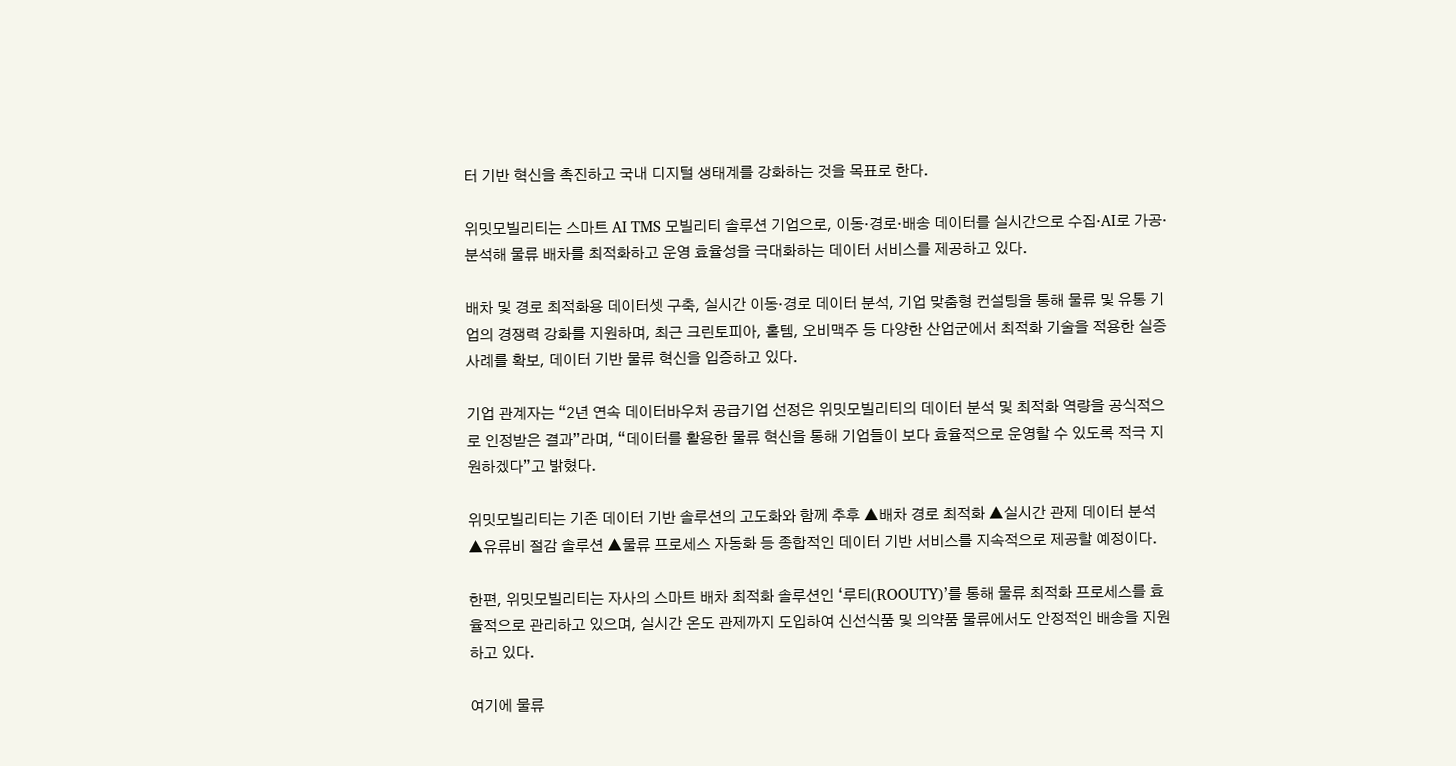터 기반 혁신을 촉진하고 국내 디지털 생태계를 강화하는 것을 목표로 한다.

위밋모빌리티는 스마트 AI TMS 모빌리티 솔루션 기업으로, 이동·경로·배송 데이터를 실시간으로 수집·AI로 가공·분석해 물류 배차를 최적화하고 운영 효율성을 극대화하는 데이터 서비스를 제공하고 있다.

배차 및 경로 최적화용 데이터셋 구축, 실시간 이동·경로 데이터 분석, 기업 맞춤형 컨설팅을 통해 물류 및 유통 기업의 경쟁력 강화를 지원하며, 최근 크린토피아, 홀템, 오비맥주 등 다양한 산업군에서 최적화 기술을 적용한 실증 사례를 확보, 데이터 기반 물류 혁신을 입증하고 있다.

기업 관계자는 “2년 연속 데이터바우처 공급기업 선정은 위밋모빌리티의 데이터 분석 및 최적화 역량을 공식적으로 인정받은 결과”라며, “데이터를 활용한 물류 혁신을 통해 기업들이 보다 효율적으로 운영할 수 있도록 적극 지원하겠다”고 밝혔다.

위밋모빌리티는 기존 데이터 기반 솔루션의 고도화와 함께 추후 ▲배차 경로 최적화 ▲실시간 관제 데이터 분석 ▲유류비 절감 솔루션 ▲물류 프로세스 자동화 등 종합적인 데이터 기반 서비스를 지속적으로 제공할 예정이다.

한편, 위밋모빌리티는 자사의 스마트 배차 최적화 솔루션인 ‘루티(ROOUTY)’를 통해 물류 최적화 프로세스를 효율적으로 관리하고 있으며, 실시간 온도 관제까지 도입하여 신선식품 및 의약품 물류에서도 안정적인 배송을 지원하고 있다.

여기에 물류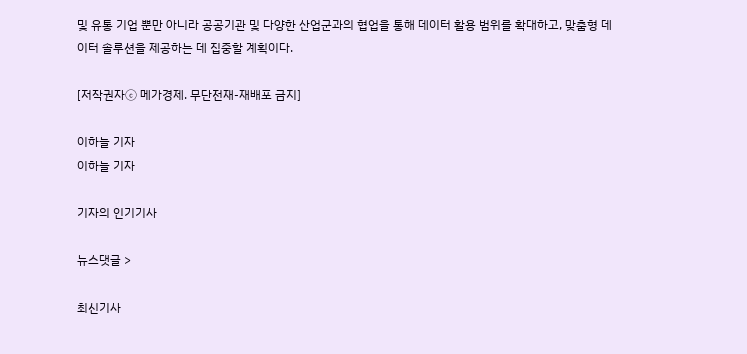및 유통 기업 뿐만 아니라 공공기관 및 다양한 산업군과의 협업을 통해 데이터 활용 범위를 확대하고, 맞춤형 데이터 솔루션을 제공하는 데 집중할 계획이다.

[저작권자ⓒ 메가경제. 무단전재-재배포 금지]

이하늘 기자
이하늘 기자

기자의 인기기사

뉴스댓글 >

최신기사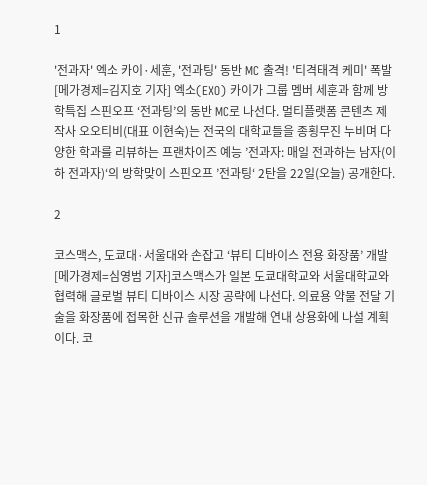1

'전과자' 엑소 카이·세훈, '전과팅' 동반 MC 출격! '티격태격 케미' 폭발
[메가경제=김지호 기자] 엑소(EXO) 카이가 그룹 멤버 세훈과 함께 방학특집 스핀오프 ‘전과팅’의 동반 MC로 나선다. 멀티플랫폼 콘텐츠 제작사 오오티비(대표 이현숙)는 전국의 대학교들을 종횡무진 누비며 다양한 학과를 리뷰하는 프랜차이즈 예능 ’전과자: 매일 전과하는 남자(이하 전과자)‘의 방학맞이 스핀오프 ’전과팅‘ 2탄을 22일(오늘) 공개한다.

2

코스맥스, 도쿄대·서울대와 손잡고 ‘뷰티 디바이스 전용 화장품’ 개발
[메가경제=심영범 기자]코스맥스가 일본 도쿄대학교와 서울대학교와 협력해 글로벌 뷰티 디바이스 시장 공략에 나선다. 의료용 약물 전달 기술을 화장품에 접목한 신규 솔루션을 개발해 연내 상용화에 나설 계획이다. 코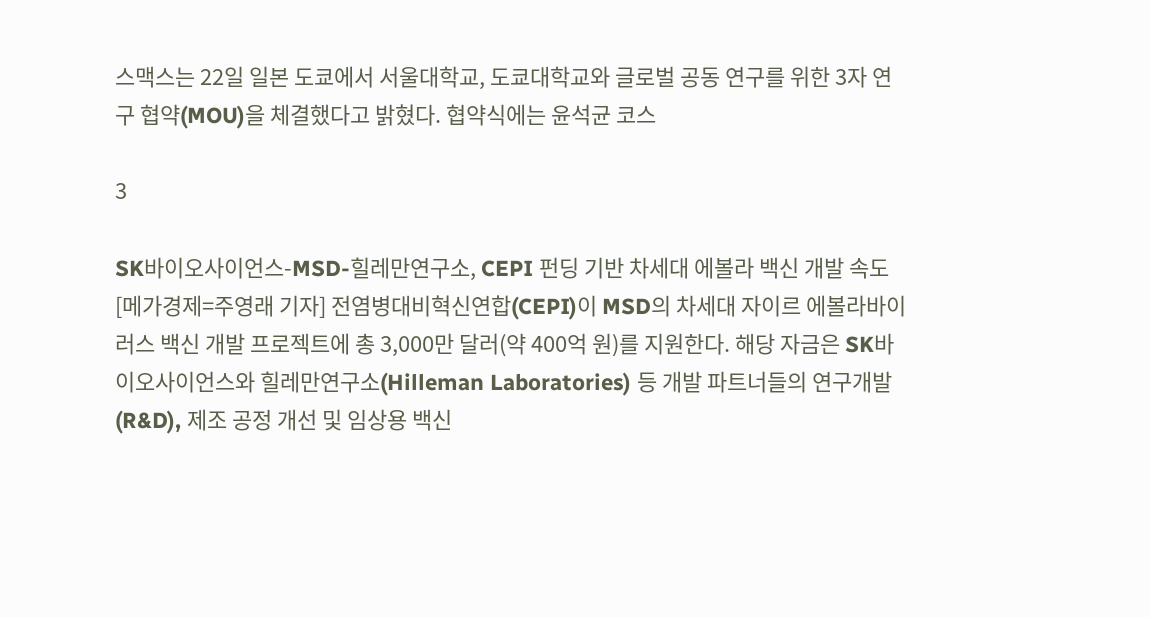스맥스는 22일 일본 도쿄에서 서울대학교, 도쿄대학교와 글로벌 공동 연구를 위한 3자 연구 협약(MOU)을 체결했다고 밝혔다. 협약식에는 윤석균 코스

3

SK바이오사이언스-MSD-힐레만연구소, CEPI 펀딩 기반 차세대 에볼라 백신 개발 속도
[메가경제=주영래 기자] 전염병대비혁신연합(CEPI)이 MSD의 차세대 자이르 에볼라바이러스 백신 개발 프로젝트에 총 3,000만 달러(약 400억 원)를 지원한다. 해당 자금은 SK바이오사이언스와 힐레만연구소(Hilleman Laboratories) 등 개발 파트너들의 연구개발(R&D), 제조 공정 개선 및 임상용 백신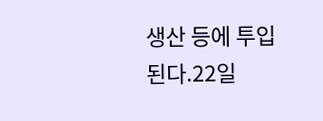생산 등에 투입된다.22일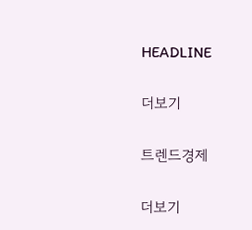HEADLINE

더보기

트렌드경제

더보기